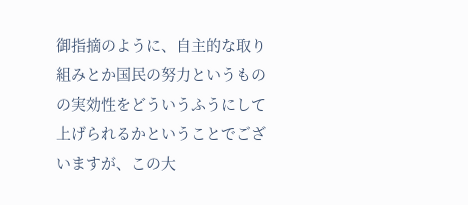御指摘のように、自主的な取り組みとか国民の努力というものの実効性をどういうふうにして上げられるかということでございますが、この大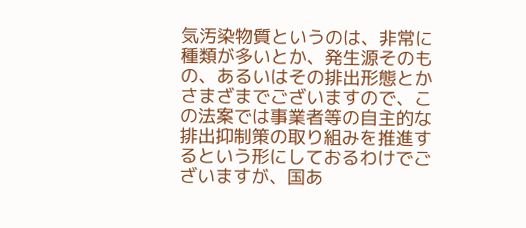気汚染物質というのは、非常に種類が多いとか、発生源そのもの、あるいはその排出形態とかさまざまでございますので、この法案では事業者等の自主的な排出抑制策の取り組みを推進するという形にしておるわけでございますが、国あ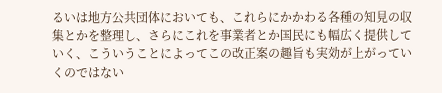るいは地方公共団体においても、これらにかかわる各種の知見の収集とかを整理し、さらにこれを事業者とか国民にも幅広く提供していく、こういうことによってこの改正案の趣旨も実効が上がっていくのではない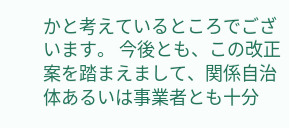かと考えているところでございます。 今後とも、この改正案を踏まえまして、関係自治体あるいは事業者とも十分